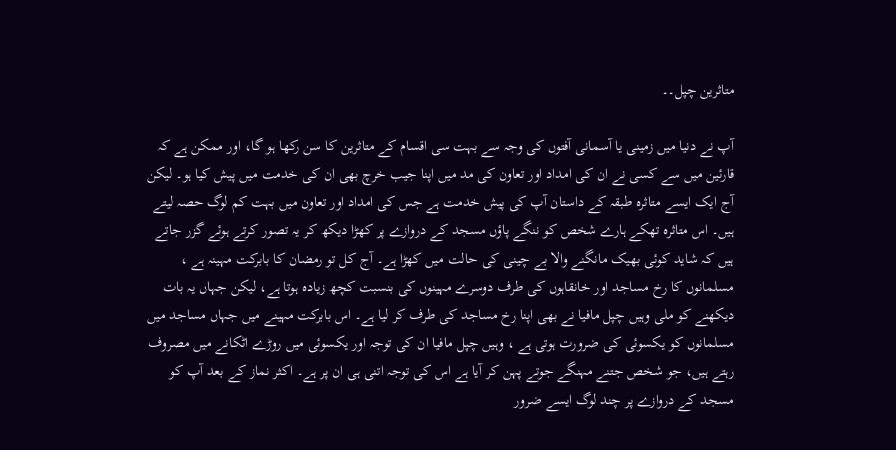متاثرین چپل۔۔

آپ نے دنیا میں زمینی یا آسمانی آفتوں کی وجہ سے بہت سی اقسام کے متاثرین کا سن رکھا ہو گا، اور ممکن ہے کہ قارئین میں سے کسی نے ان کی امداد اور تعاون کی مد میں اپنا جیب خرچ بھی ان کی خدمت میں پیش کیا ہو۔ لیکن آج ایک ایسے متاثرہ طبقہ کے داستان آپ کی پیش خدمت ہے جس کی امداد اور تعاون میں بہت کم لوگ حصہ لیتے ہیں۔ اس متاثرہ تھکے ہارے شخص کو ننگے پاؤں مسجد کے دروازے پر کھڑا دیکھ کر یہ تصور کرتے ہوئے گزر جاتے ہیں کہ شاید کوئی بھیک مانگنے والا بے چینی کی حالت میں کھڑا ہے۔ آج کل تو رمضان کا بابرکت مہینہ ہے ، مسلمانوں کا رخ مساجد اور خانقاہوں کی طرف دوسرے مہینوں کی بنسبت کچھ زیادہ ہوتا ہے، لیکن جہاں یہ بات دیکھنے کو ملی وہیں چپل مافیا نے بھی اپنا رخ مساجد کی طرف کر لیا ہے۔ اس بابرکت مہینے میں جہاں مساجد میں مسلمانوں کو یکسوئی کی ضرورت ہوتی ہے ، وہیں چپل مافیا ان کی توجہ اور یکسوئی میں روڑے اٹکانے میں مصروف رہتے ہیں، جو شخص جتنے مہنگے جوتے پہن کر آیا ہے اس کی توجہ اتنی ہی ان پر ہے۔ اکثر نماز کے بعد آپ کو مسجد کے دروازے پر چند لوگ ایسے ضرور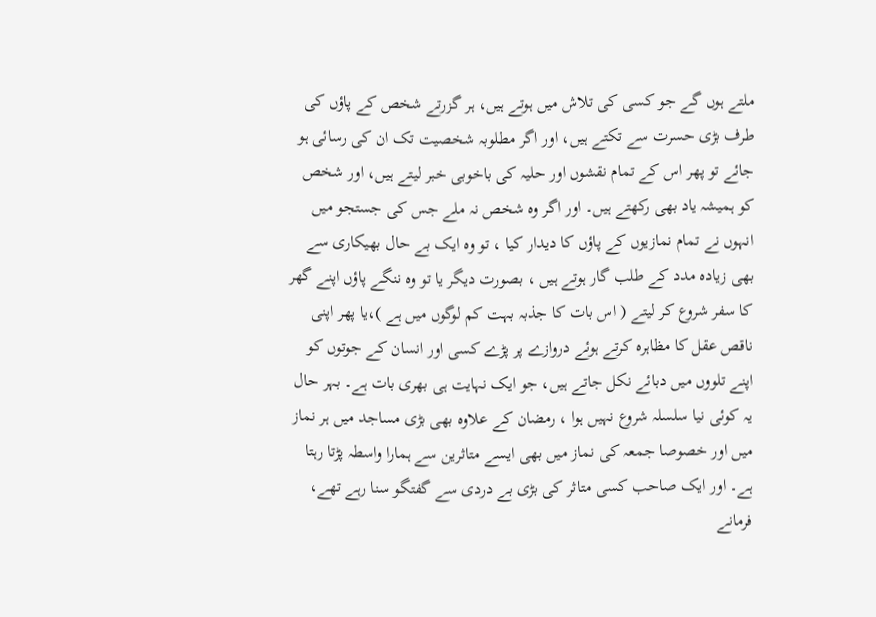ملتے ہوں گے جو کسی کی تلاش میں ہوتے ہیں، ہر گزرتے شخص کے پاؤں کی طرف بڑی حسرت سے تکتے ہیں، اور اگر مطلوبہ شخصیت تک ان کی رسائی ہو جائے تو پھر اس کے تمام نقشوں اور حلیہ کی باخوبی خبر لیتے ہیں، اور شخص کو ہمیشہ یاد بھی رکھتے ہیں۔ اور اگر وہ شخص نہ ملے جس کی جستجو میں انہوں نے تمام نمازیوں کے پاؤں کا دیدار کیا ، تو وہ ایک بے حال بھیکاری سے بھی زیادہ مدد کے طلب گار ہوتے ہیں ، بصورت دیگر یا تو وہ ننگے پاؤں اپنے گھر کا سفر شروع کر لیتے ( اس بات کا جذبہ بہت کم لوگوں میں ہے )،یا پھر اپنی ناقص عقل کا مظاہرہ کرتے ہوئے دروازے پر پڑے کسی اور انسان کے جوتوں کو اپنے تلووں میں دبائے نکل جاتے ہیں، جو ایک نہایت ہی بھری بات ہے۔ بہر حال یہ کوئی نیا سلسلہ شروع نہیں ہوا ، رمضان کے علاوہ بھی بڑی مساجد میں ہر نماز میں اور خصوصا جمعہ کی نماز میں بھی ایسے متاثرین سے ہمارا واسطہ پڑتا رہتا ہے۔ اور ایک صاحب کسی متاثر کی بڑی بے دردی سے گفتگو سنا رہے تھے، فرمانے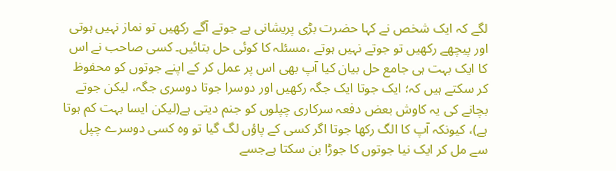لگے کہ ایک شخص نے کہا حضرت بڑی پریشانی ہے جوتے آگے رکھیں تو نماز نہیں ہوتی اور پیچھے رکھیں تو جوتے نہیں ہوتے ،مسئلہ کا کوئی حل بتائیں۔ کسی صاحب نے اس کا ایک بہت ہی جامع حل بیان کیا آپ بھی اس پر عمل کر کے اپنے جوتوں کو محفوظ کر سکتے ہیں کہ؛ ایک جوتا ایک جگہ رکھیں اور دوسرا جوتا دوسری جگہ، لیکن جوتے بچانے کی یہ کاوش بعض دفعہ سرکاری چپلوں کو جنم دیتی ہے(لیکن ایسا بہت کم ہوتا ہے)، کیونکہ آپ کا الگ رکھا جوتا اگر کسی کے پاؤں لگ گیا تو وہ کسی دوسرے چپل سے مل کر ایک نیا جوتوں کا جوڑا بن سکتا ہےجسے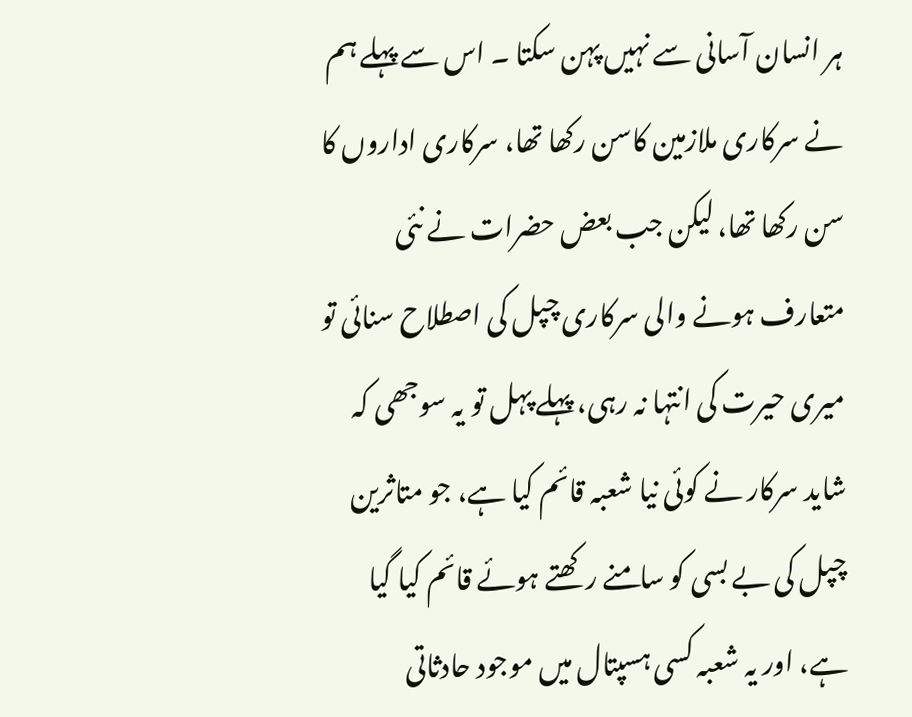ہر انسان آسانی سے نہیں پہن سکتا ۔ اس سے پہلے ہم نے سرکاری ملازمین کاسن رکھا تھا، سرکاری اداروں کا سن رکھا تھا، لیکن جب بعض حضرات نے نئی متعارف ہونے والی سرکاری چپل کی اصطلاح سنائی تو میری حیرت کی انتہا نہ رہی، پہلے پہل تو یہ سوجھی کہ شاید سرکار نے کوئی نیا شعبہ قائم کیا ہے، جو متاثرین چپل کی بے بسی کو سامنے رکھتے ہوئے قائم کیا گیا ہے، اور یہ شعبہ کسی ہسپتال میں موجود حادثاتی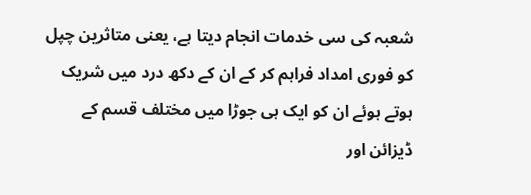شعبہ کی سی خدمات انجام دیتا ہے، یعنی متاثرین چپل کو فوری امداد فراہم کر کے ان کے دکھ درد میں شریک ہوتے ہوئے ان کو ایک ہی جوڑا میں مختلف قسم کے ڈیزائن اور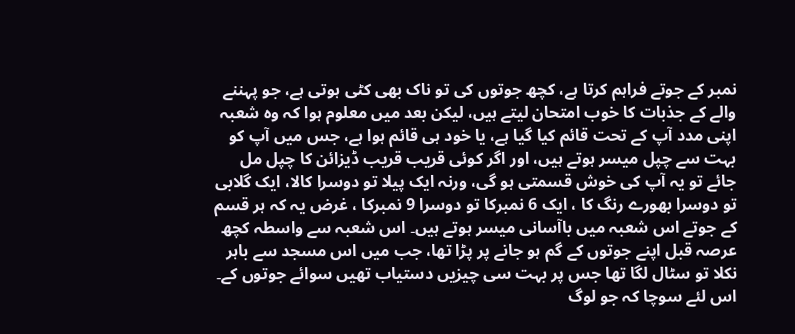نمبر کے جوتے فراہم کرتا ہے، کچھ جوتوں کی تو ناک بھی کٹی ہوتی ہے، جو پہننے والے کے جذبات کا خوب امتحان لیتے ہیں، لیکن بعد میں معلوم ہوا کہ وہ شعبہ اپنی مدد آپ کے تحت قائم کیا گیا ہے، یا خود ہی قائم ہوا ہے، جس میں آپ کو بہت سے چپل میسر ہوتے ہیں، اور اگر کوئی قریب قریب ڈیزائن کا چپل مل جائے تو یہ آپ کی خوش قسمتی ہو گی، ورنہ ایک پیلا تو دوسرا کالا، ایک گلابی تو دوسرا بھورے رنگ کا ، ایک 6 نمبرکا تو دوسرا 9 نمبرکا ، غرض یہ کہ ہر قسم کے جوتے اس شعبہ میں باآسانی میسر ہوتے ہیں۔ اس شعبہ سے واسطہ کچھ عرصہ قبل اپنے جوتوں کے گم ہو جانے پر پڑا تھا، جب میں اس مسجد سے باہر نکلا تو سٹال لگا تھا جس پر بہت سی چیزیں دستیاب تھیں سوائے جوتوں کے۔ اس لئے سوچا کہ جو لوگ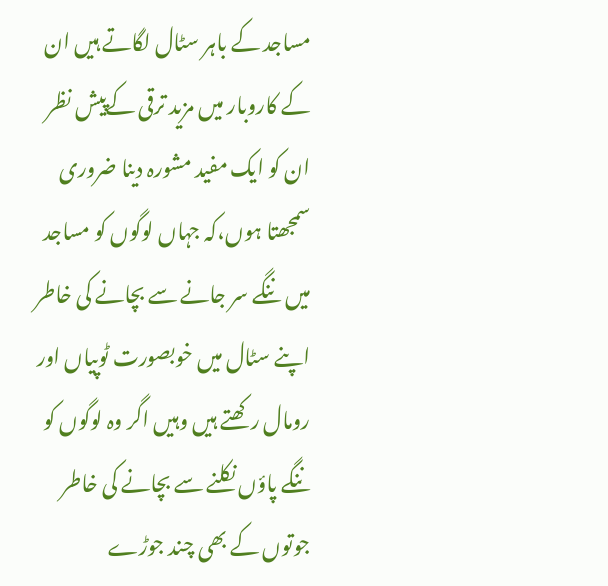مساجد کے باہر سٹال لگاتے ہیں ان کے کاروبار میں مزید ترقی کےپیش نظر ان کو ایک مفید مشورہ دینا ضروری سمجھتا ہوں،کہ جہاں لوگوں کو مساجد میں ننگے سر جانے سے بچانے کی خاطر اپنے سٹال میں خوبصورت ٹوپیاں اور رومال رکھتے ہیں وہیں اگر وہ لوگوں کو ننگے پاؤں نکلنے سے بچانے کی خاطر جوتوں کے بھی چند جوڑے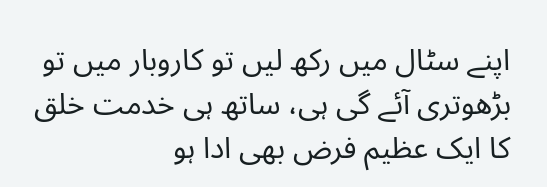اپنے سٹال میں رکھ لیں تو کاروبار میں تو بڑھوتری آئے گی ہی، ساتھ ہی خدمت خلق کا ایک عظیم فرض بھی ادا ہو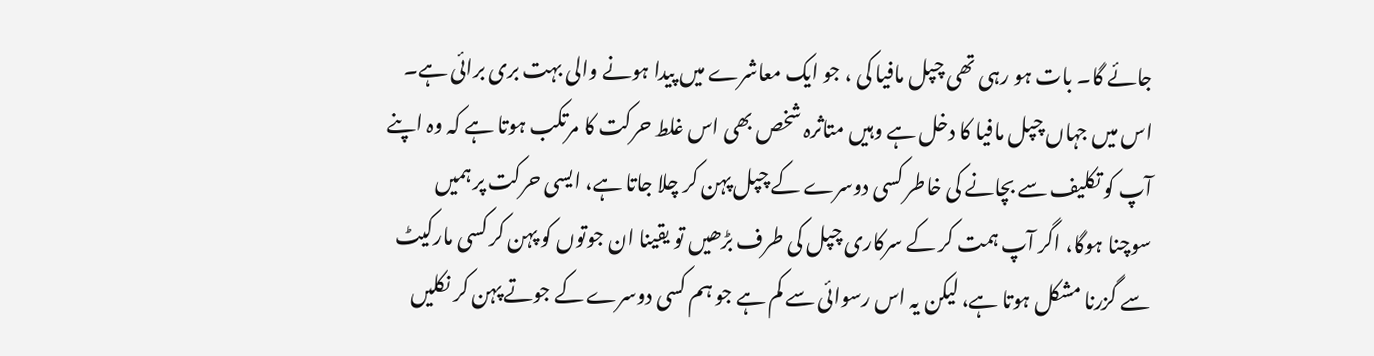جائے گا۔ بات ہو رہی تھی چپل مافیا کی ، جو ایک معاشرے میں پیدا ہونے والی بہت بری برائی ہے۔ اس میں جہاں چپل مافیا کا دخل ہے وہیں متاثرہ شخص بھی اس غلط حرکت کا مرتکب ہوتا ہے کہ وہ اپنے آپ کو تکلیف سے بچانے کی خاطر کسی دوسرے کے چپل پہن کر چلا جاتا ہے، ایسی حرکت پر ہمیں سوچنا ہوگا، اگر آپ ہمت کر کے سرکاری چپل کی طرف بڑھیں تو یقینا ان جوتوں کو پہن کر کسی مارکیٹ سے گزرنا مشکل ہوتا ہے، لیکن یہ اس رسوائی سے کم ہے جو ہم کسی دوسرے کے جوتے پہن کر نکلیں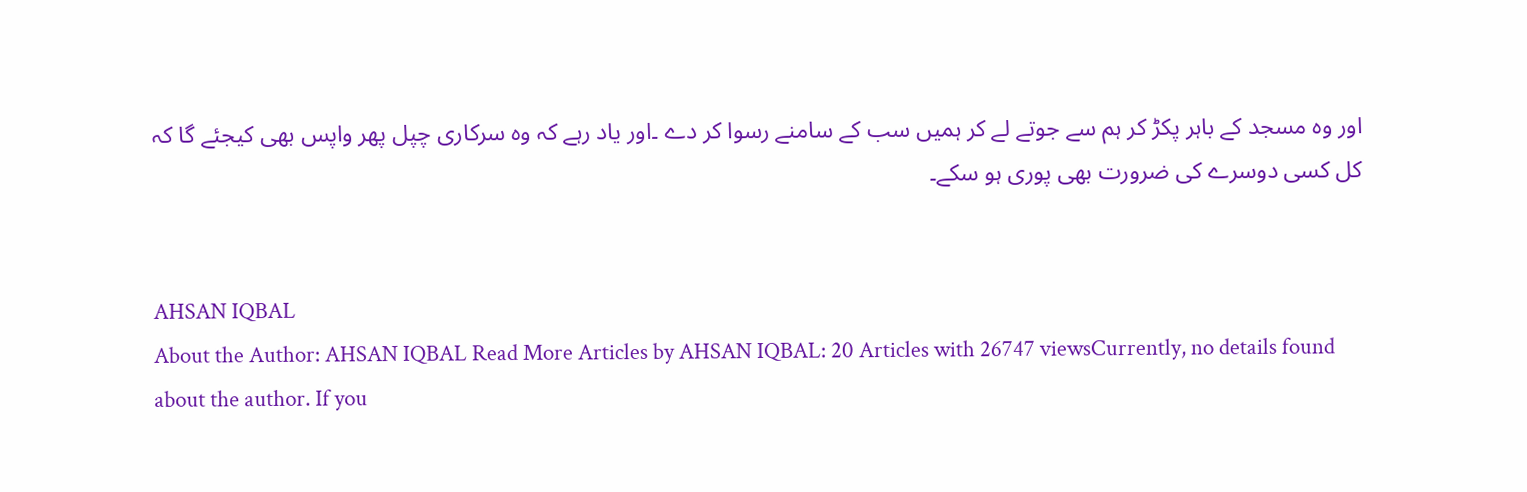اور وہ مسجد کے باہر پکڑ کر ہم سے جوتے لے کر ہمیں سب کے سامنے رسوا کر دے ۔اور یاد رہے کہ وہ سرکاری چپل پھر واپس بھی کیجئے گا کہ کل کسی دوسرے کی ضرورت بھی پوری ہو سکے۔


AHSAN IQBAL
About the Author: AHSAN IQBAL Read More Articles by AHSAN IQBAL: 20 Articles with 26747 viewsCurrently, no details found about the author. If you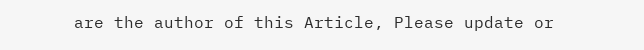are the author of this Article, Please update or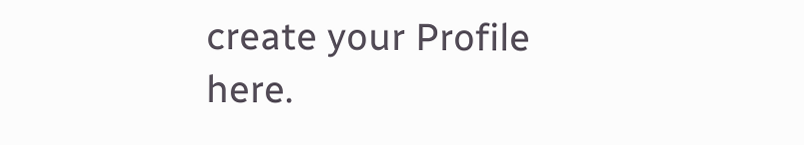create your Profile here.